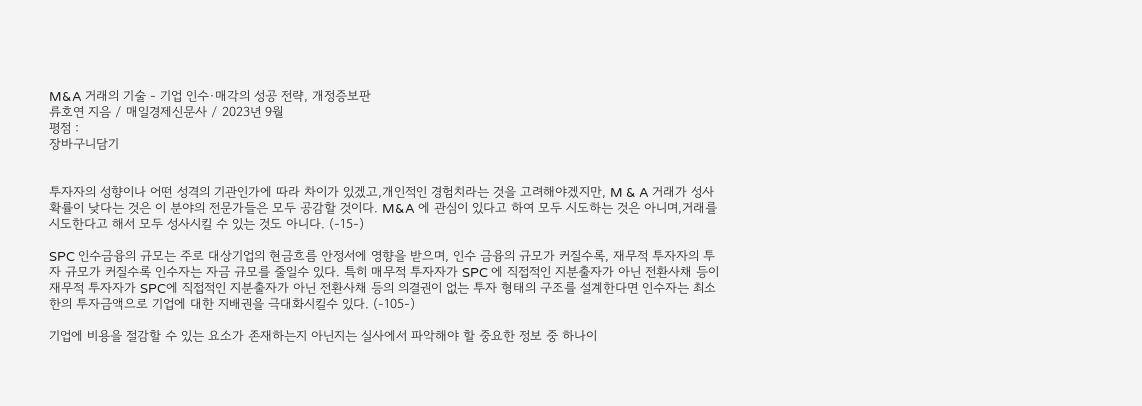M&A 거래의 기술 - 기업 인수·매각의 성공 전략, 개정증보판
류호연 지음 / 매일경제신문사 / 2023년 9월
평점 :
장바구니담기


투자자의 성향이나 어떤 성격의 기관인가에 따라 차이가 있겠고,개인적인 경험치라는 것을 고려해야겠지만, M & A 거래가 성사 확률이 낮다는 것은 이 분야의 전문가들은 모두 공감할 것이다. M&A 에 관심이 있다고 하여 모두 시도하는 것은 아니며,거래를 시도한다고 해서 모두 성사시킬 수 있는 것도 아니다. (-15-)

SPC 인수금융의 규모는 주로 대상기업의 현금흐름 안정서에 영향을 받으며, 인수 금융의 규모가 커질수록, 재무적 투자자의 투자 규모가 커질수록 인수자는 자금 규모를 줄일수 있다. 특히 매무적 투자자가 SPC 에 직접적인 지분출자가 아닌 전환사채 등이 재무적 투자자가 SPC에 직접적인 지분출자가 아닌 전환사채 등의 의결권이 없는 투자 형태의 구조를 설계한다면 인수자는 최소한의 투자금액으로 기업에 대한 지배권을 극대화시킬수 있다. (-105-)

기업에 비용을 절감할 수 있는 요소가 존재하는지 아닌지는 실사에서 파악해야 할 중요한 정보 중 하나이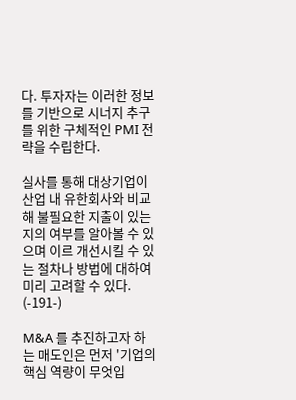다. 투자자는 이러한 정보를 기반으로 시너지 추구를 위한 구체적인 PMI 전략을 수립한다.

실사를 통해 대상기업이 산업 내 유한회사와 비교해 불필요한 지출이 있는지의 여부를 알아볼 수 있으며 이르 개선시킬 수 있는 절차나 방법에 대하여 미리 고려할 수 있다. (-191-)

M&A 를 추진하고자 하는 매도인은 먼저 '기업의 핵심 역량이 무엇입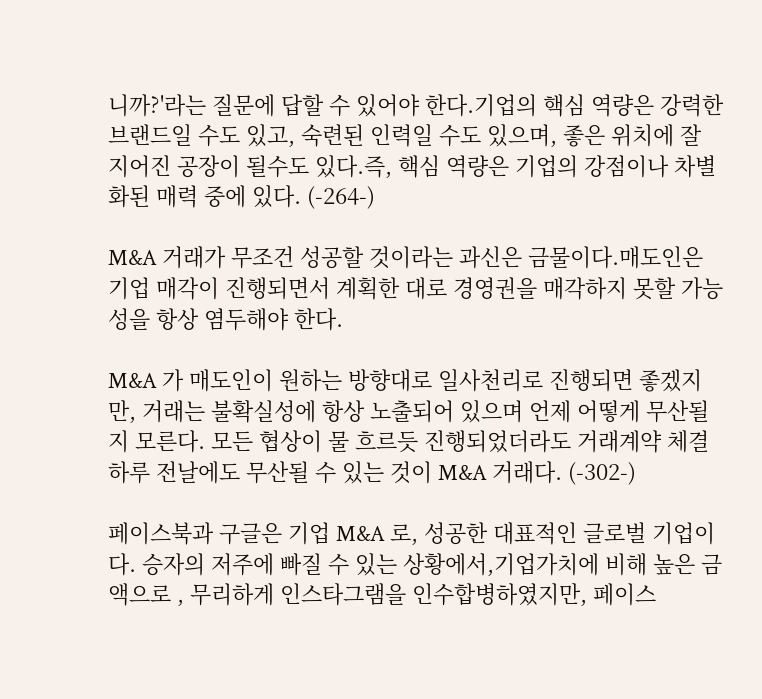니까?'라는 질문에 답할 수 있어야 한다.기업의 핵심 역량은 강력한 브랜드일 수도 있고, 숙련된 인력일 수도 있으며, 좋은 위치에 잘 지어진 공장이 될수도 있다.즉, 핵심 역량은 기업의 강점이나 차별화된 매력 중에 있다. (-264-)

M&A 거래가 무조건 성공할 것이라는 과신은 금물이다.매도인은 기업 매각이 진행되면서 계획한 대로 경영권을 매각하지 못할 가능성을 항상 염두해야 한다.

M&A 가 매도인이 원하는 방향대로 일사천리로 진행되면 좋겠지만, 거래는 불확실성에 항상 노출되어 있으며 언제 어떻게 무산될지 모른다. 모든 협상이 물 흐르듯 진행되었더라도 거래계약 체결 하루 전날에도 무산될 수 있는 것이 M&A 거래다. (-302-)

페이스북과 구글은 기업 M&A 로, 성공한 대표적인 글로벌 기업이다. 승자의 저주에 빠질 수 있는 상황에서,기업가치에 비해 높은 금액으로 , 무리하게 인스타그램을 인수합병하였지만, 페이스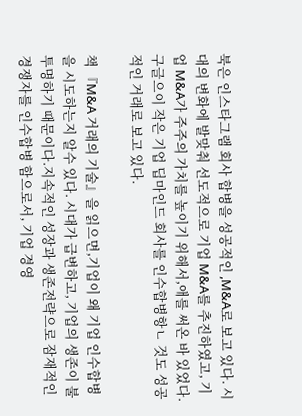북은 인스타그램 회사 합병을 성공적인 ,M&A로 보고 있다. 시대의 변화에 발맞춰 선도적으로 기업 M&A를 추진하였고, 기업 M&A가 주주의 가치를 높이기 위해서,애를 써온 바 있었다. 구글으이 작은 기업 딥마인드 회사를 인수합병항ㄴ 것도 성공적인 거래로 보고 있다.

책 『M&A 거래의 기술』을 읽으면,기업이 왜 기업 인수합병을 시도하는지 알수 있다. 시대가 급변하고, 기업의 생존이 불투명하기 때문이다.지속적인 성장과 생존전략으로 잠재적인 경쟁자를 인수합병 함으로서, 기업 경영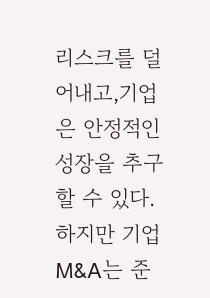리스크를 덜어내고,기업은 안정적인 성장을 추구할 수 있다.하지만 기업 M&A는 준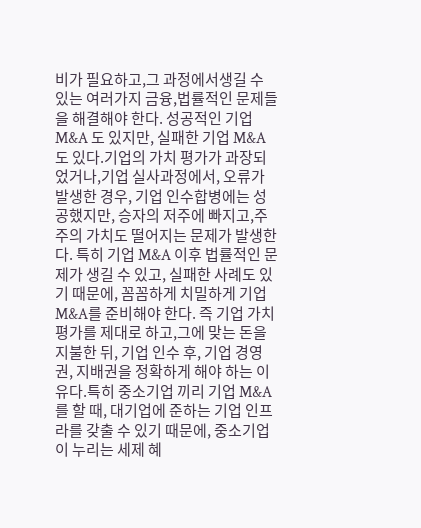비가 필요하고,그 과정에서생길 수 있는 여러가지 금융,법률적인 문제들을 해결해야 한다. 성공적인 기업 M&A 도 있지만, 실패한 기업 M&A도 있다.기업의 가치 평가가 과장되었거나,기업 실사과정에서, 오류가 발생한 경우, 기업 인수합병에는 성공했지만, 승자의 저주에 빠지고,주주의 가치도 떨어지는 문제가 발생한다. 특히 기업 M&A 이후 법률적인 문제가 생길 수 있고, 실패한 사례도 있기 때문에, 꼼꼼하게 치밀하게 기업 M&A를 준비해야 한다. 즉 기업 가치 평가를 제대로 하고,그에 맞는 돈을 지불한 뒤, 기업 인수 후, 기업 경영권, 지배권을 정확하게 해야 하는 이유다.특히 중소기업 끼리 기업 M&A를 할 때, 대기업에 준하는 기업 인프라를 갖출 수 있기 때문에, 중소기업이 누리는 세제 혜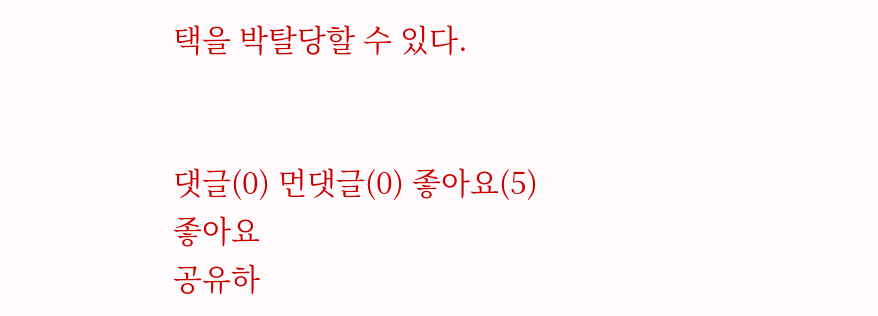택을 박탈당할 수 있다.


댓글(0) 먼댓글(0) 좋아요(5)
좋아요
공유하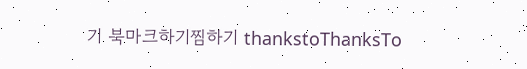기 북마크하기찜하기 thankstoThanksTo